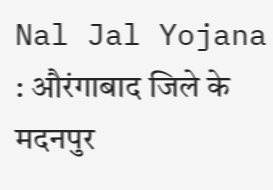Nal Jal Yojana : औरंगाबाद जिले के मदनपुर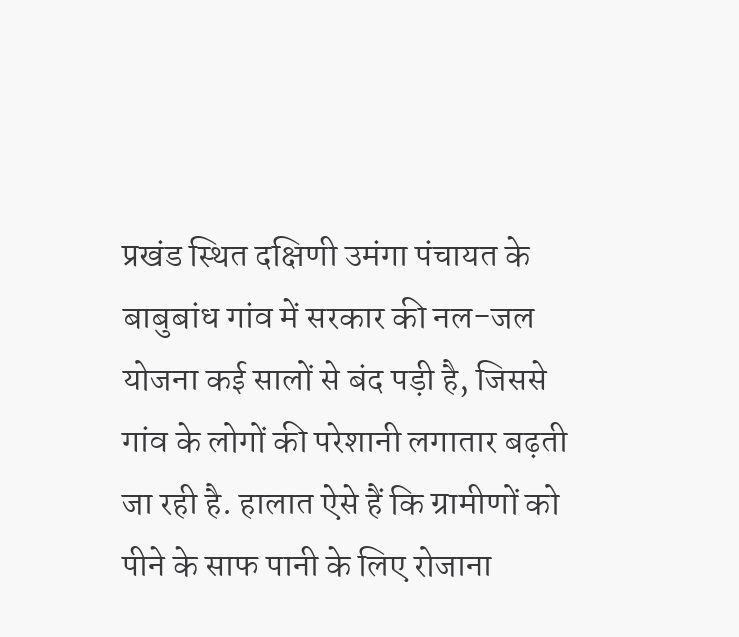प्रखंड स्थित दक्षिणी उमंगा पंचायत के बाबुबांध गांव में सरकार की नल-जल योजना कई सालों से बंद पड़ी है, जिससे गांव के लोगों की परेशानी लगातार बढ़ती जा रही है. हालात ऐसे हैं कि ग्रामीणों को पीने के साफ पानी के लिए रोजाना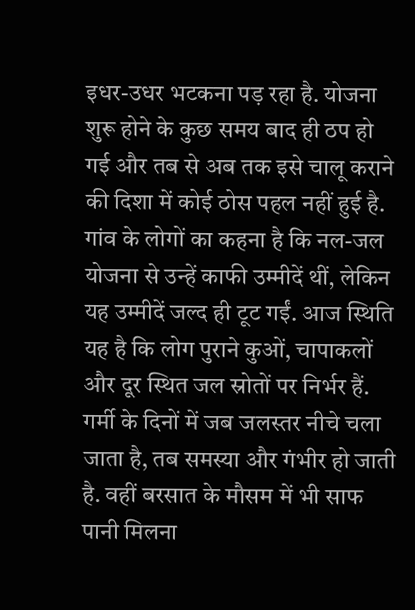इधर-उधर भटकना पड़ रहा है. योजना शुरू होने के कुछ समय बाद ही ठप हो गई और तब से अब तक इसे चालू कराने की दिशा में कोई ठोस पहल नहीं हुई है.
गांव के लोगों का कहना है कि नल-जल योजना से उन्हें काफी उम्मीदें थीं, लेकिन यह उम्मीदें जल्द ही टूट गईं. आज स्थिति यह है कि लोग पुराने कुओं, चापाकलों और दूर स्थित जल स्रोतों पर निर्भर हैं. गर्मी के दिनों में जब जलस्तर नीचे चला जाता है, तब समस्या और गंभीर हो जाती है. वहीं बरसात के मौसम में भी साफ पानी मिलना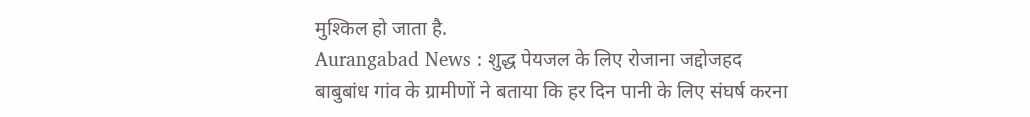मुश्किल हो जाता है.
Aurangabad News : शुद्ध पेयजल के लिए रोजाना जद्दोजहद
बाबुबांध गांव के ग्रामीणों ने बताया कि हर दिन पानी के लिए संघर्ष करना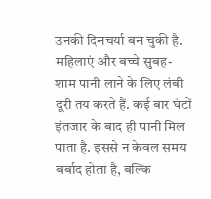उनकी दिनचर्या बन चुकी है. महिलाएं और बच्चे सुबह-शाम पानी लाने के लिए लंबी दूरी तय करते हैं. कई बार घंटों इंतजार के बाद ही पानी मिल पाता है. इससे न केवल समय बर्बाद होता है, बल्कि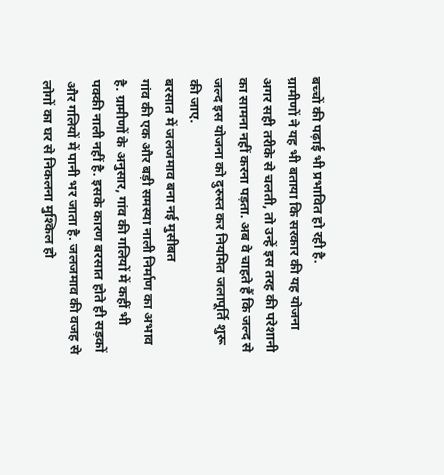बच्चों की पढ़ाई भी प्रभावित हो रही है.
ग्रामीणों ने यह भी बताया कि सरकार की यह योजना अगर सही तरीके से चलती, तो उन्हें इस तरह की परेशानी का सामना नहीं करना पड़ता. अब वे चाहते हैं कि जल्द से जल्द इस योजना को दुरुस्त कर नियमित जलापूर्ति शुरू की जाए.
बरसात में जलजमाव बना नई मुसीबत
गांव की एक और बड़ी समस्या नाली निर्माण का अभाव है. ग्रामीणों के अनुसार, गांव की गलियों में कहीं भी पक्की नाली नहीं है. इसके कारण बरसात होते ही सड़कों और गलियों में पानी भर जाता है. जलजमाव की वजह से लोगों का घर से निकलना मुश्किल हो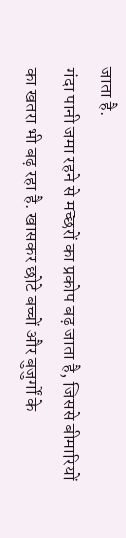जाता है.
गंदा पानी जमा रहने से मच्छरों का प्रकोप बढ़ जाता है, जिससे बीमारियों का खतरा भी बढ़ रहा है. खासकर छोटे बच्चों और बुजुर्गों के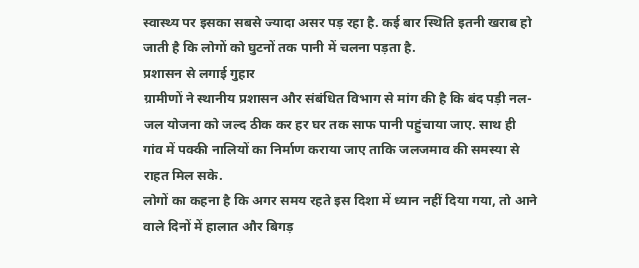स्वास्थ्य पर इसका सबसे ज्यादा असर पड़ रहा है. कई बार स्थिति इतनी खराब हो जाती है कि लोगों को घुटनों तक पानी में चलना पड़ता है.
प्रशासन से लगाई गुहार
ग्रामीणों ने स्थानीय प्रशासन और संबंधित विभाग से मांग की है कि बंद पड़ी नल-जल योजना को जल्द ठीक कर हर घर तक साफ पानी पहुंचाया जाए. साथ ही गांव में पक्की नालियों का निर्माण कराया जाए ताकि जलजमाव की समस्या से राहत मिल सके.
लोगों का कहना है कि अगर समय रहते इस दिशा में ध्यान नहीं दिया गया, तो आने वाले दिनों में हालात और बिगड़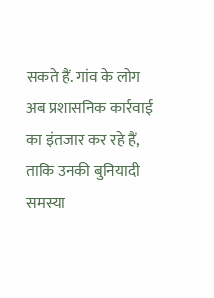सकते हैं. गांव के लोग अब प्रशासनिक कार्रवाई का इंतजार कर रहे हैं, ताकि उनकी बुनियादी समस्या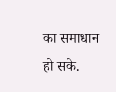का समाधान हो सके.